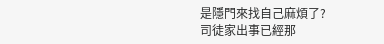是隱門來找自己麻煩了?
司徒家出事已經那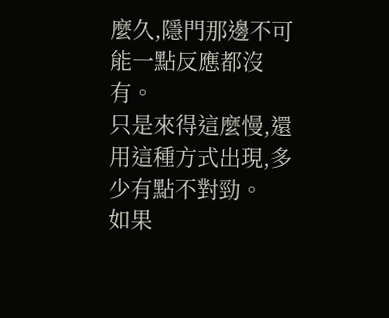麼久,隱門那邊不可能一點反應都沒有。
只是來得這麼慢,還用這種方式出現,多少有點不對勁。
如果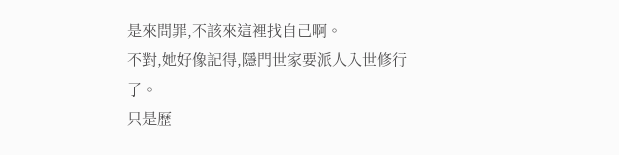是來問罪,不該來這裡找自己啊。
不對,她好像記得,隱門世家要派人入世修行了。
只是歷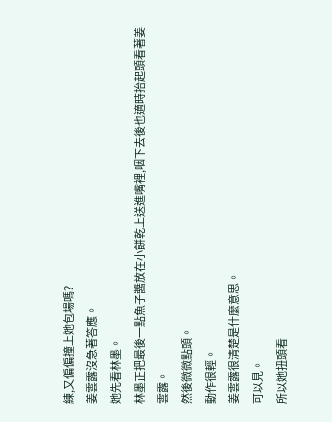練,又偏偏撞上她包場嗎?
姜雲露沒急著答應。
她先看林墨。
林墨正把最後一點魚子醬放在小餅乾上送進嘴裡,咽下去後也適時抬起頭看著姜雲露。
然後微微點頭。
動作很輕。
姜雲露很清楚是什麼意思。
可以見。
所以她扭頭看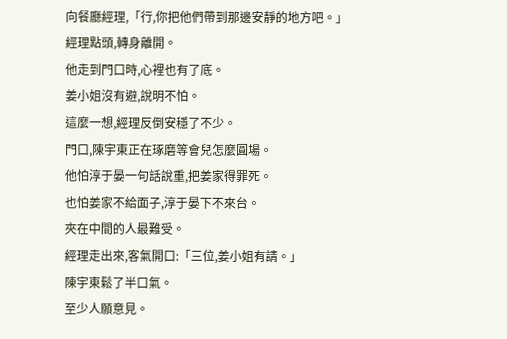向餐廳經理,「行,你把他們帶到那邊安靜的地方吧。」
經理點頭,轉身離開。
他走到門口時,心裡也有了底。
姜小姐沒有避,說明不怕。
這麼一想,經理反倒安穩了不少。
門口,陳宇東正在琢磨等會兒怎麼圓場。
他怕淳于晏一句話說重,把姜家得罪死。
也怕姜家不給面子,淳于晏下不來台。
夾在中間的人最難受。
經理走出來,客氣開口:「三位,姜小姐有請。」
陳宇東鬆了半口氣。
至少人願意見。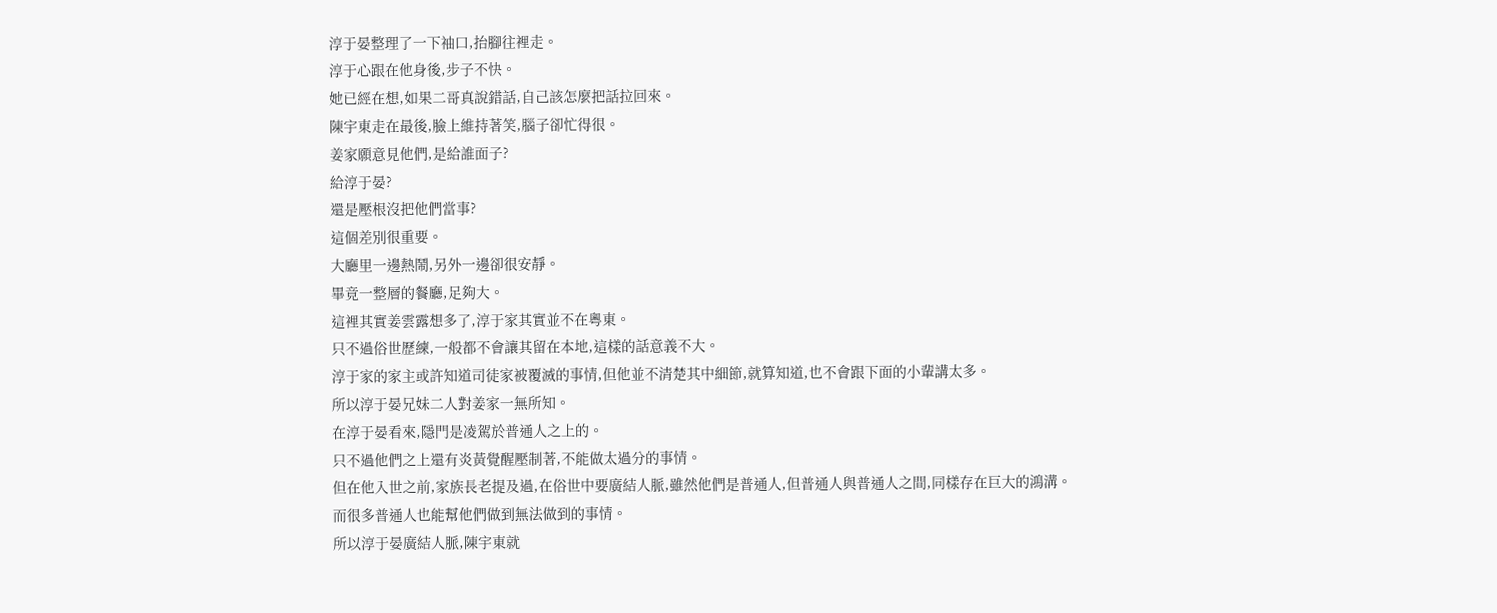淳于晏整理了一下袖口,抬腳往裡走。
淳于心跟在他身後,步子不快。
她已經在想,如果二哥真說錯話,自己該怎麼把話拉回來。
陳宇東走在最後,臉上維持著笑,腦子卻忙得很。
姜家願意見他們,是給誰面子?
給淳于晏?
還是壓根沒把他們當事?
這個差別很重要。
大廳里一邊熱鬧,另外一邊卻很安靜。
畢竟一整層的餐廳,足夠大。
這裡其實姜雲露想多了,淳于家其實並不在粵東。
只不過俗世歷練,一般都不會讓其留在本地,這樣的話意義不大。
淳于家的家主或許知道司徒家被覆滅的事情,但他並不清楚其中細節,就算知道,也不會跟下面的小輩講太多。
所以淳于晏兄妹二人對姜家一無所知。
在淳于晏看來,隱門是凌駕於普通人之上的。
只不過他們之上還有炎黃覺醒壓制著,不能做太過分的事情。
但在他入世之前,家族長老提及過,在俗世中要廣結人脈,雖然他們是普通人,但普通人與普通人之間,同樣存在巨大的鴻溝。
而很多普通人也能幫他們做到無法做到的事情。
所以淳于晏廣結人脈,陳宇東就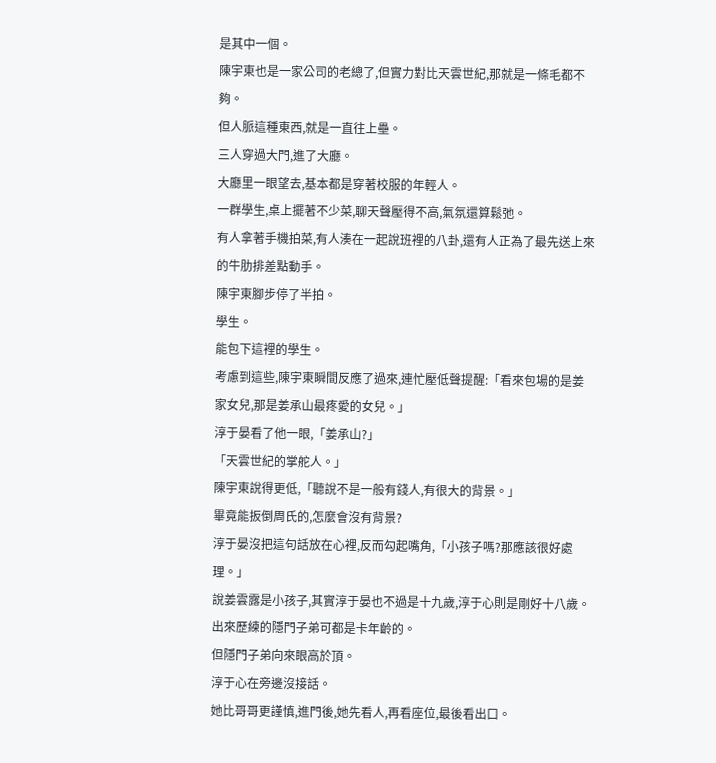是其中一個。
陳宇東也是一家公司的老總了,但實力對比天雲世紀,那就是一條毛都不夠。
但人脈這種東西,就是一直往上壘。
三人穿過大門,進了大廳。
大廳里一眼望去,基本都是穿著校服的年輕人。
一群學生,桌上擺著不少菜,聊天聲壓得不高,氣氛還算鬆弛。
有人拿著手機拍菜,有人湊在一起說班裡的八卦,還有人正為了最先送上來的牛肋排差點動手。
陳宇東腳步停了半拍。
學生。
能包下這裡的學生。
考慮到這些,陳宇東瞬間反應了過來,連忙壓低聲提醒:「看來包場的是姜家女兒,那是姜承山最疼愛的女兒。」
淳于晏看了他一眼,「姜承山?」
「天雲世紀的掌舵人。」
陳宇東說得更低,「聽說不是一般有錢人,有很大的背景。」
畢竟能扳倒周氏的,怎麼會沒有背景?
淳于晏沒把這句話放在心裡,反而勾起嘴角,「小孩子嗎?那應該很好處理。」
說姜雲露是小孩子,其實淳于晏也不過是十九歲,淳于心則是剛好十八歲。
出來歷練的隱門子弟可都是卡年齡的。
但隱門子弟向來眼高於頂。
淳于心在旁邊沒接話。
她比哥哥更謹慎,進門後,她先看人,再看座位,最後看出口。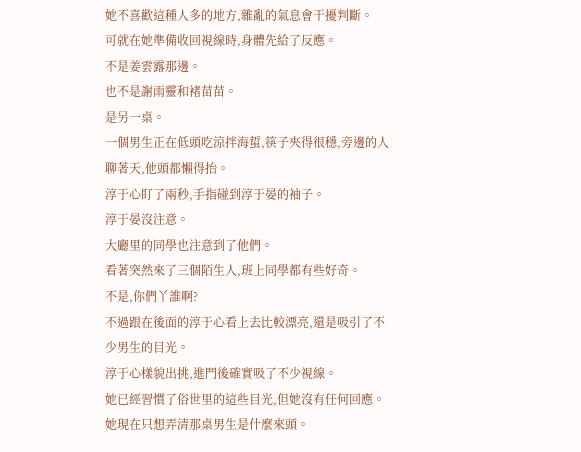她不喜歡這種人多的地方,雜亂的氣息會干擾判斷。
可就在她準備收回視線時,身體先給了反應。
不是姜雲露那邊。
也不是謝雨靈和褚苗苗。
是另一桌。
一個男生正在低頭吃涼拌海蜇,筷子夾得很穩,旁邊的人聊著天,他頭都懶得抬。
淳于心盯了兩秒,手指碰到淳于晏的袖子。
淳于晏沒注意。
大廳里的同學也注意到了他們。
看著突然來了三個陌生人,班上同學都有些好奇。
不是,你們丫誰啊?
不過跟在後面的淳于心看上去比較漂亮,還是吸引了不少男生的目光。
淳于心樣貌出挑,進門後確實吸了不少視線。
她已經習慣了俗世里的這些目光,但她沒有任何回應。
她現在只想弄清那桌男生是什麼來頭。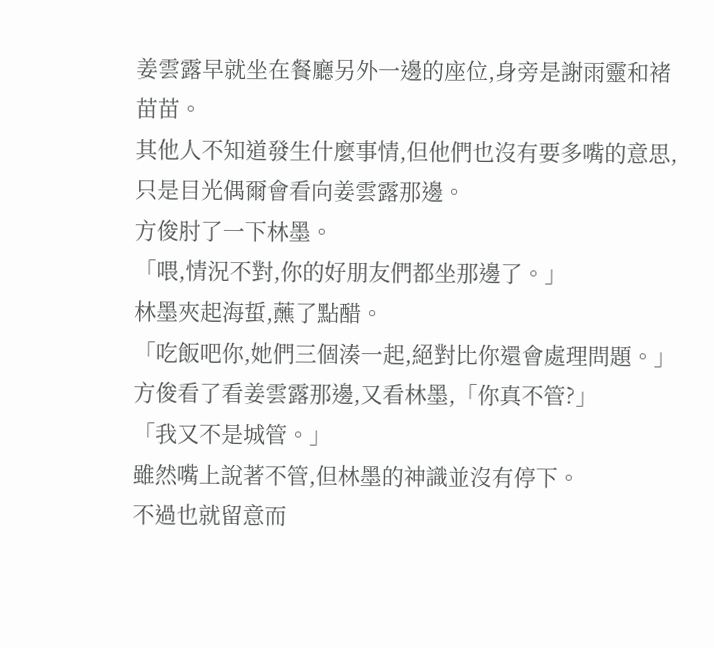姜雲露早就坐在餐廳另外一邊的座位,身旁是謝雨靈和褚苗苗。
其他人不知道發生什麼事情,但他們也沒有要多嘴的意思,只是目光偶爾會看向姜雲露那邊。
方俊肘了一下林墨。
「喂,情況不對,你的好朋友們都坐那邊了。」
林墨夾起海蜇,蘸了點醋。
「吃飯吧你,她們三個湊一起,絕對比你還會處理問題。」
方俊看了看姜雲露那邊,又看林墨,「你真不管?」
「我又不是城管。」
雖然嘴上說著不管,但林墨的神識並沒有停下。
不過也就留意而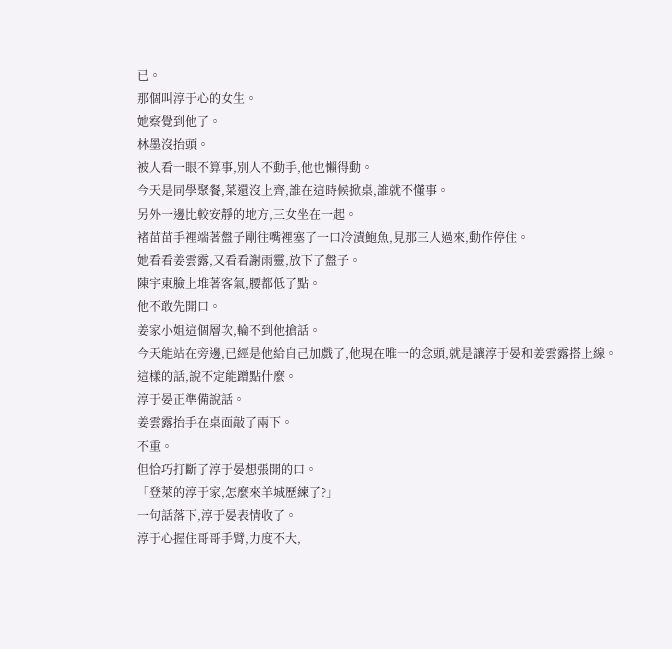已。
那個叫淳于心的女生。
她察覺到他了。
林墨沒抬頭。
被人看一眼不算事,別人不動手,他也懶得動。
今天是同學聚餐,菜還沒上齊,誰在這時候掀桌,誰就不懂事。
另外一邊比較安靜的地方,三女坐在一起。
褚苗苗手裡端著盤子剛往嘴裡塞了一口冷漬鮑魚,見那三人過來,動作停住。
她看看姜雲露,又看看謝雨靈,放下了盤子。
陳宇東臉上堆著客氣,腰都低了點。
他不敢先開口。
姜家小姐這個層次,輪不到他搶話。
今天能站在旁邊,已經是他給自己加戲了,他現在唯一的念頭,就是讓淳于晏和姜雲露搭上線。
這樣的話,說不定能蹭點什麼。
淳于晏正準備說話。
姜雲露抬手在桌面敲了兩下。
不重。
但恰巧打斷了淳于晏想張開的口。
「登萊的淳于家,怎麼來羊城歷練了?」
一句話落下,淳于晏表情收了。
淳于心握住哥哥手臂,力度不大,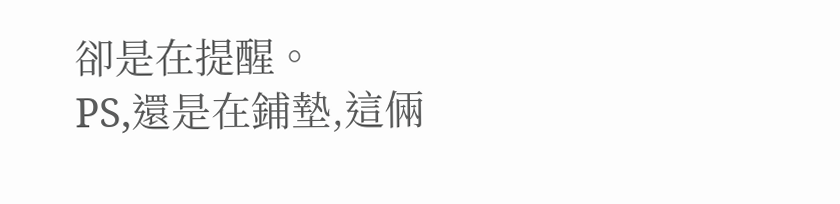卻是在提醒。
PS,還是在鋪墊,這倆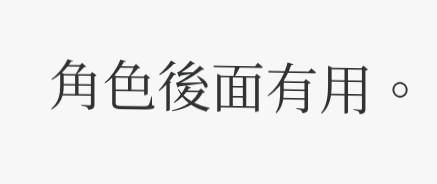角色後面有用。